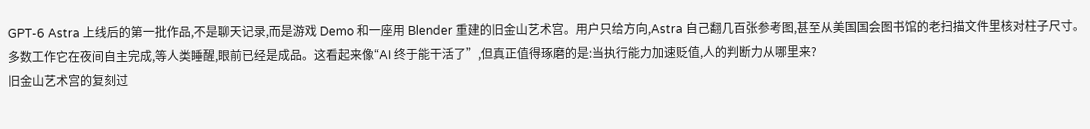GPT-6 Astra 上线后的第一批作品,不是聊天记录,而是游戏 Demo 和一座用 Blender 重建的旧金山艺术宫。用户只给方向,Astra 自己翻几百张参考图,甚至从美国国会图书馆的老扫描文件里核对柱子尺寸。多数工作它在夜间自主完成,等人类睡醒,眼前已经是成品。这看起来像“AI 终于能干活了”,但真正值得琢磨的是:当执行能力加速贬值,人的判断力从哪里来?
旧金山艺术宫的复刻过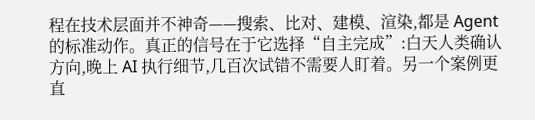程在技术层面并不神奇——搜索、比对、建模、渲染,都是 Agent 的标准动作。真正的信号在于它选择“自主完成”:白天人类确认方向,晚上 AI 执行细节,几百次试错不需要人盯着。另一个案例更直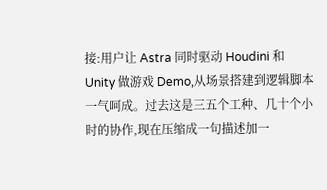接:用户让 Astra 同时驱动 Houdini 和 Unity 做游戏 Demo,从场景搭建到逻辑脚本一气呵成。过去这是三五个工种、几十个小时的协作,现在压缩成一句描述加一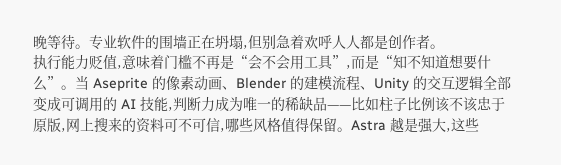晚等待。专业软件的围墙正在坍塌,但别急着欢呼人人都是创作者。
执行能力贬值,意味着门槛不再是“会不会用工具”,而是“知不知道想要什么”。当 Aseprite 的像素动画、Blender 的建模流程、Unity 的交互逻辑全部变成可调用的 AI 技能,判断力成为唯一的稀缺品——比如柱子比例该不该忠于原版,网上搜来的资料可不可信,哪些风格值得保留。Astra 越是强大,这些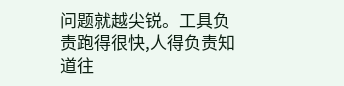问题就越尖锐。工具负责跑得很快,人得负责知道往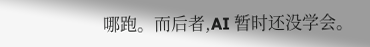哪跑。而后者,AI 暂时还没学会。